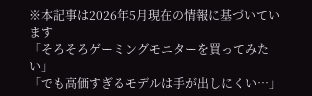※本記事は2026年5月現在の情報に基づいています
「そろそろゲーミングモニターを買ってみたい」
「でも高価すぎるモデルは手が出しにくい…」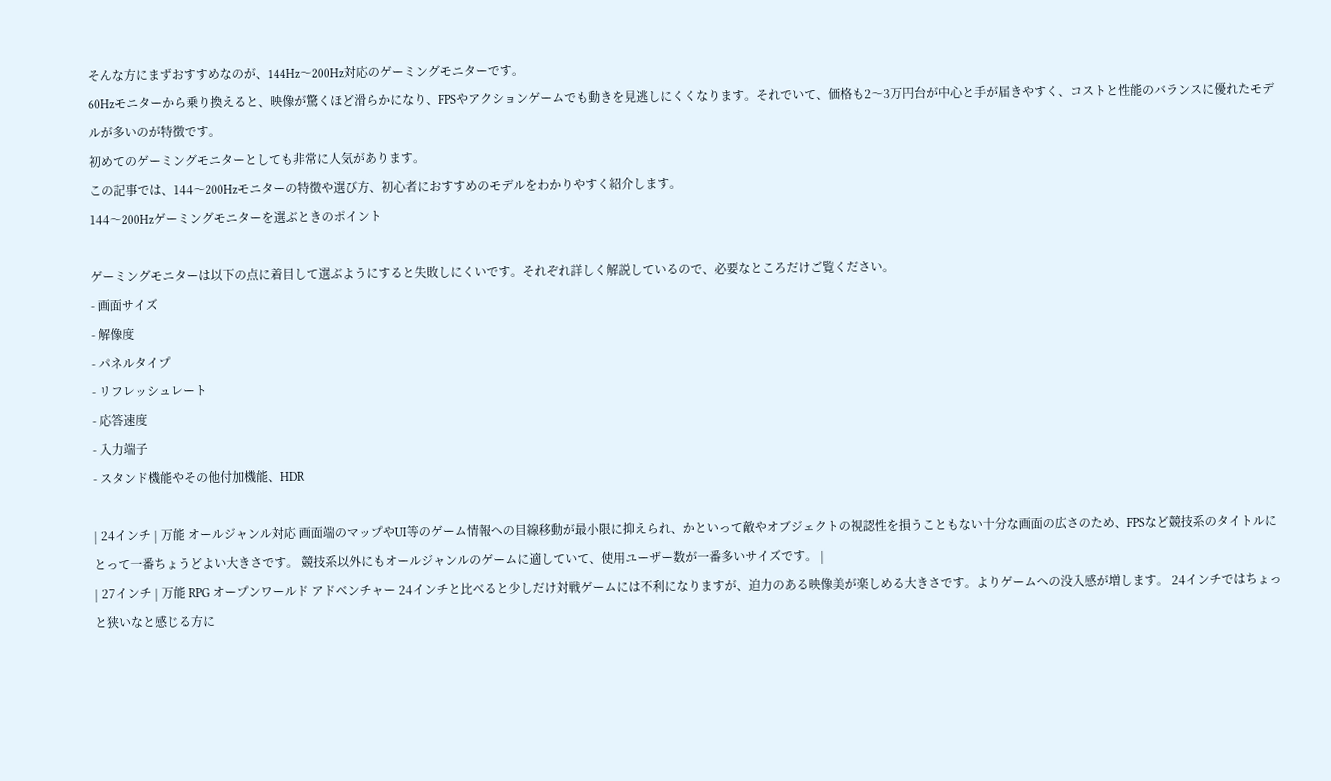そんな方にまずおすすめなのが、144Hz〜200Hz対応のゲーミングモニターです。
60Hzモニターから乗り換えると、映像が驚くほど滑らかになり、FPSやアクションゲームでも動きを見逃しにくくなります。それでいて、価格も2〜3万円台が中心と手が届きやすく、コストと性能のバランスに優れたモデルが多いのが特徴です。
初めてのゲーミングモニターとしても非常に人気があります。
この記事では、144〜200Hzモニターの特徴や選び方、初心者におすすめのモデルをわかりやすく紹介します。
144〜200Hzゲーミングモニターを選ぶときのポイント

ゲーミングモニターは以下の点に着目して選ぶようにすると失敗しにくいです。それぞれ詳しく解説しているので、必要なところだけご覧ください。
- 画面サイズ
- 解像度
- パネルタイプ
- リフレッシュレート
- 応答速度
- 入力端子
- スタンド機能やその他付加機能、HDR

| 24インチ | 万能 オールジャンル対応 画面端のマップやUI等のゲーム情報への目線移動が最小限に抑えられ、かといって敵やオブジェクトの視認性を損うこともない十分な画面の広さのため、FPSなど競技系のタイトルにとって一番ちょうどよい大きさです。 競技系以外にもオールジャンルのゲームに適していて、使用ユーザー数が一番多いサイズです。 |
| 27インチ | 万能 RPG オープンワールド アドベンチャー 24インチと比べると少しだけ対戦ゲームには不利になりますが、迫力のある映像美が楽しめる大きさです。よりゲームへの没入感が増します。 24インチではちょっと狭いなと感じる方に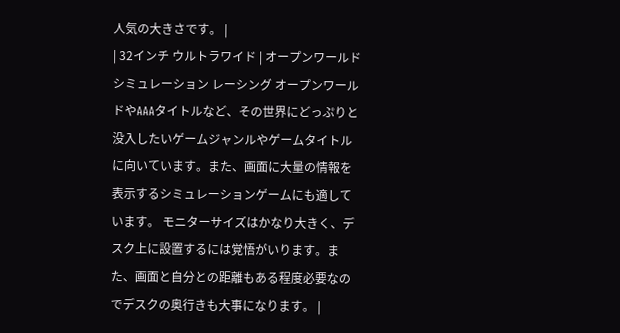人気の大きさです。 |
| 32インチ ウルトラワイド | オープンワールド シミュレーション レーシング オープンワールドやAAAタイトルなど、その世界にどっぷりと没入したいゲームジャンルやゲームタイトルに向いています。また、画面に大量の情報を表示するシミュレーションゲームにも適しています。 モニターサイズはかなり大きく、デスク上に設置するには覚悟がいります。また、画面と自分との距離もある程度必要なのでデスクの奥行きも大事になります。 |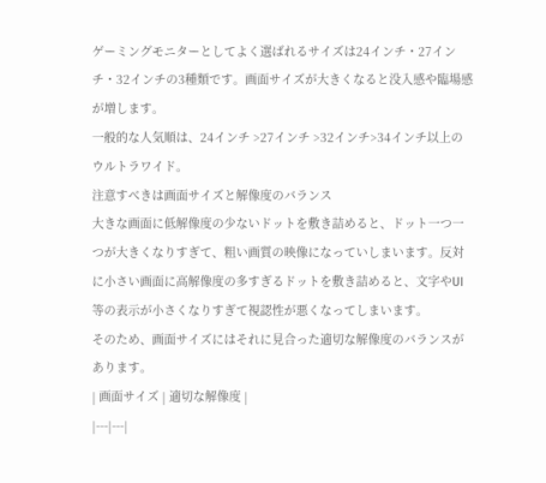ゲーミングモニターとしてよく選ばれるサイズは24インチ・27インチ・32インチの3種類です。画面サイズが大きくなると没入感や臨場感が増します。
一般的な人気順は、24インチ >27インチ >32インチ>34インチ以上のウルトラワイド。
注意すべきは画面サイズと解像度のバランス
大きな画面に低解像度の少ないドットを敷き詰めると、ドット一つ一つが大きくなりすぎて、粗い画質の映像になっていしまいます。反対に小さい画面に高解像度の多すぎるドットを敷き詰めると、文字やUI等の表示が小さくなりすぎて視認性が悪くなってしまいます。
そのため、画面サイズにはそれに見合った適切な解像度のバランスがあります。
| 画面サイズ | 適切な解像度 |
|---|---|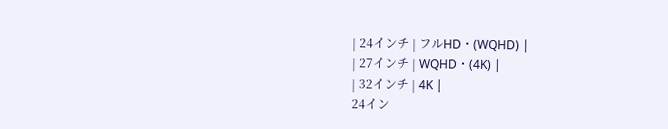| 24インチ | フルHD・(WQHD) |
| 27インチ | WQHD・(4K) |
| 32インチ | 4K |
24イン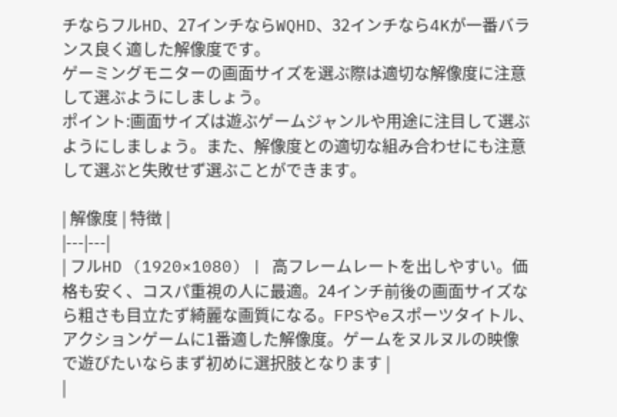チならフルHD、27インチならWQHD、32インチなら4Kが一番バランス良く適した解像度です。
ゲーミングモニターの画面サイズを選ぶ際は適切な解像度に注意して選ぶようにしましょう。
ポイント:画面サイズは遊ぶゲームジャンルや用途に注目して選ぶようにしましょう。また、解像度との適切な組み合わせにも注意して選ぶと失敗せず選ぶことができます。

| 解像度 | 特徴 |
|---|---|
| フルHD (1920×1080) | 高フレームレートを出しやすい。価格も安く、コスパ重視の人に最適。24インチ前後の画面サイズなら粗さも目立たず綺麗な画質になる。FPSやeスポーツタイトル、アクションゲームに1番適した解像度。ゲームをヌルヌルの映像で遊びたいならまず初めに選択肢となります |
|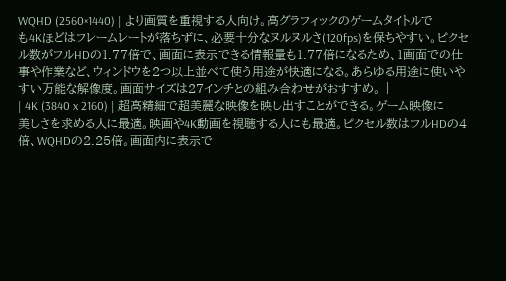WQHD (2560×1440) | より画質を重視する人向け。高グラフィックのゲームタイトルでも4Kほどはフレームレートが落ちずに、必要十分なヌルヌルさ(120fps)を保ちやすい。ピクセル数がフルHDの1.77倍で、画面に表示できる情報量も1.77倍になるため、1画面での仕事や作業など、ウィンドウを2つ以上並べて使う用途が快適になる。あらゆる用途に使いやすい万能な解像度。画面サイズは27インチとの組み合わせがおすすめ。 |
| 4K (3840 x 2160) | 超高精細で超美麗な映像を映し出すことができる。ゲーム映像に美しさを求める人に最適。映画や4K動画を視聴する人にも最適。ピクセル数はフルHDの4倍、WQHDの2.25倍。画面内に表示で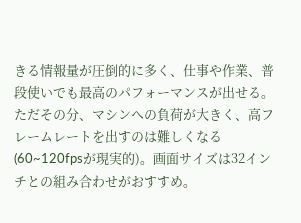きる情報量が圧倒的に多く、仕事や作業、普段使いでも最高のパフォーマンスが出せる。ただその分、マシンへの負荷が大きく、高フレームレートを出すのは難しくなる(60~120fpsが現実的)。画面サイズは32インチとの組み合わせがおすすめ。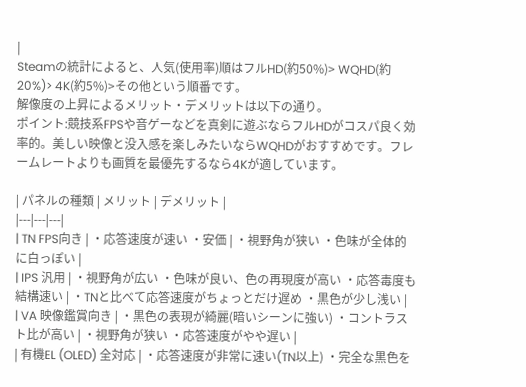|
Steamの統計によると、人気(使用率)順はフルHD(約50%)> WQHD(約20%)> 4K(約5%)>その他という順番です。
解像度の上昇によるメリット・デメリットは以下の通り。
ポイント:競技系FPSや音ゲーなどを真剣に遊ぶならフルHDがコスパ良く効率的。美しい映像と没入感を楽しみたいならWQHDがおすすめです。フレームレートよりも画質を最優先するなら4Kが適しています。

| パネルの種類 | メリット | デメリット |
|---|---|---|
| TN FPS向き | ・応答速度が速い ・安価 | ・視野角が狭い ・色味が全体的に白っぽい |
| IPS 汎用 | ・視野角が広い ・色味が良い、色の再現度が高い ・応答毒度も結構速い | ・TNと比べて応答速度がちょっとだけ遅め ・黒色が少し浅い |
| VA 映像鑑賞向き | ・黒色の表現が綺麗(暗いシーンに強い) ・コントラスト比が高い | ・視野角が狭い ・応答速度がやや遅い |
| 有機EL (OLED) 全対応 | ・応答速度が非常に速い(TN以上) ・完全な黒色を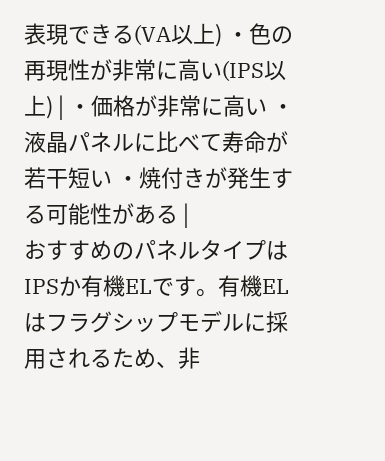表現できる(VA以上) ・色の再現性が非常に高い(IPS以上) | ・価格が非常に高い ・液晶パネルに比べて寿命が若干短い ・焼付きが発生する可能性がある |
おすすめのパネルタイプはIPSか有機ELです。有機ELはフラグシップモデルに採用されるため、非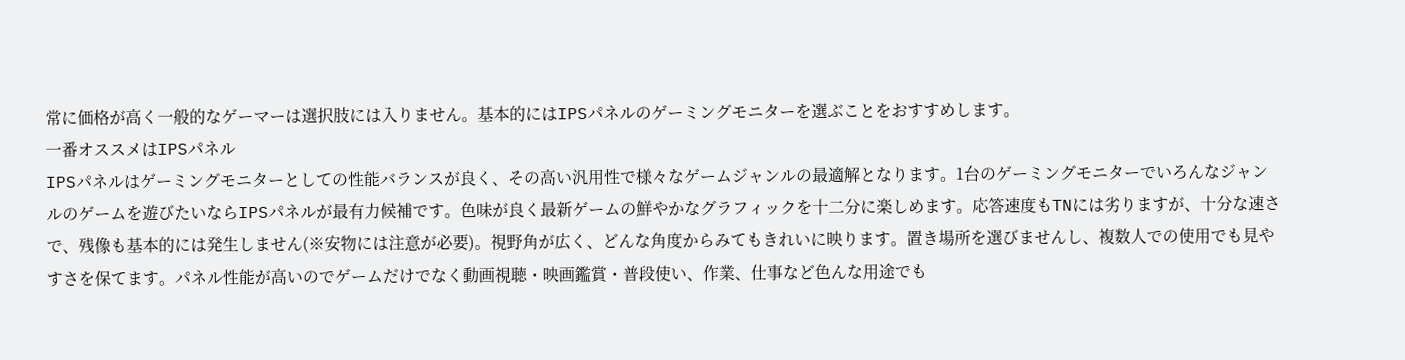常に価格が高く一般的なゲーマーは選択肢には入りません。基本的にはIPSパネルのゲーミングモニターを選ぶことをおすすめします。
一番オススメはIPSパネル
IPSパネルはゲーミングモニターとしての性能バランスが良く、その高い汎用性で様々なゲームジャンルの最適解となります。1台のゲーミングモニターでいろんなジャンルのゲームを遊びたいならIPSパネルが最有力候補です。色味が良く最新ゲームの鮮やかなグラフィックを十二分に楽しめます。応答速度もTNには劣りますが、十分な速さで、残像も基本的には発生しません(※安物には注意が必要)。視野角が広く、どんな角度からみてもきれいに映ります。置き場所を選びませんし、複数人での使用でも見やすさを保てます。パネル性能が高いのでゲームだけでなく動画視聴・映画鑑賞・普段使い、作業、仕事など色んな用途でも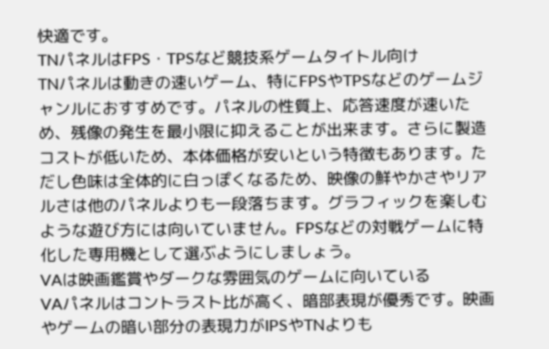快適です。
TNパネルはFPS・TPSなど競技系ゲームタイトル向け
TNパネルは動きの速いゲーム、特にFPSやTPSなどのゲームジャンルにおすすめです。パネルの性質上、応答速度が速いため、残像の発生を最小限に抑えることが出来ます。さらに製造コストが低いため、本体価格が安いという特徴もあります。ただし色味は全体的に白っぽくなるため、映像の鮮やかさやリアルさは他のパネルよりも一段落ちます。グラフィックを楽しむような遊び方には向いていません。FPSなどの対戦ゲームに特化した専用機として選ぶようにしましょう。
VAは映画鑑賞やダークな雰囲気のゲームに向いている
VAパネルはコントラスト比が高く、暗部表現が優秀です。映画やゲームの暗い部分の表現力がIPSやTNよりも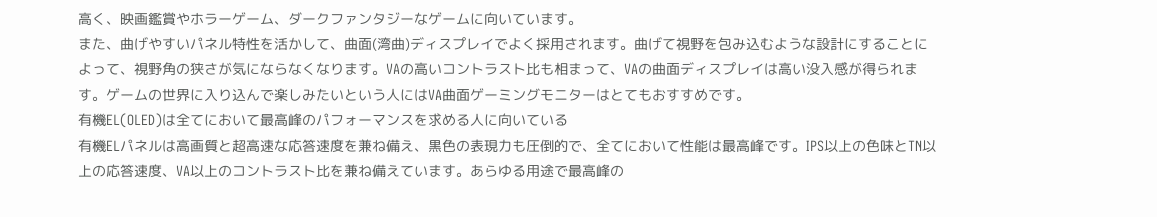高く、映画鑑賞やホラーゲーム、ダークファンタジーなゲームに向いています。
また、曲げやすいパネル特性を活かして、曲面(湾曲)ディスプレイでよく採用されます。曲げて視野を包み込むような設計にすることによって、視野角の狭さが気にならなくなります。VAの高いコントラスト比も相まって、VAの曲面ディスプレイは高い没入感が得られます。ゲームの世界に入り込んで楽しみたいという人にはVA曲面ゲーミングモニターはとてもおすすめです。
有機EL(OLED)は全てにおいて最高峰のパフォーマンスを求める人に向いている
有機ELパネルは高画質と超高速な応答速度を兼ね備え、黒色の表現力も圧倒的で、全てにおいて性能は最高峰です。IPS以上の色味とTN以上の応答速度、VA以上のコントラスト比を兼ね備えています。あらゆる用途で最高峰の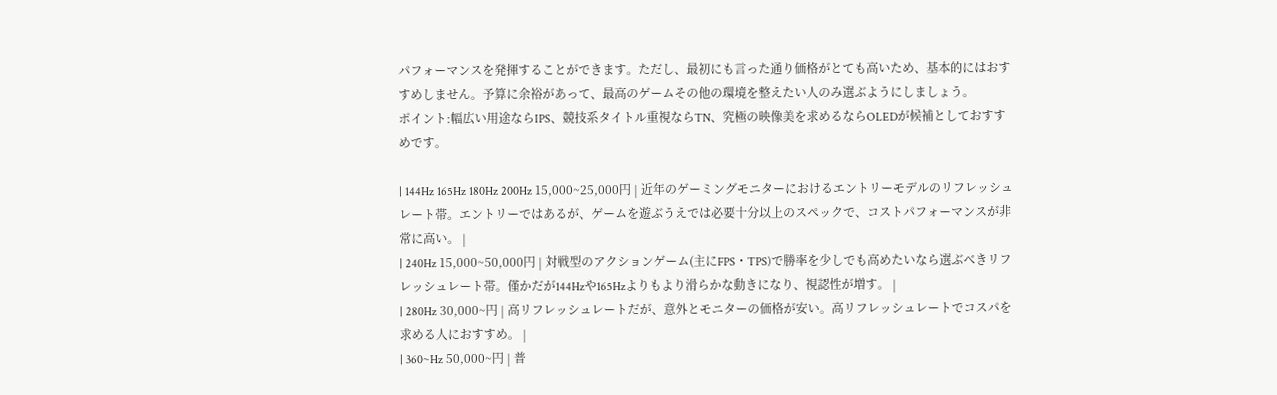パフォーマンスを発揮することができます。ただし、最初にも言った通り価格がとても高いため、基本的にはおすすめしません。予算に余裕があって、最高のゲームその他の環境を整えたい人のみ選ぶようにしましょう。
ポイント:幅広い用途ならIPS、競技系タイトル重視ならTN、究極の映像美を求めるならOLEDが候補としておすすめです。

| 144Hz 165Hz 180Hz 200Hz 15,000~25,000円 | 近年のゲーミングモニターにおけるエントリーモデルのリフレッシュレート帯。エントリーではあるが、ゲームを遊ぶうえでは必要十分以上のスペックで、コストパフォーマンスが非常に高い。 |
| 240Hz 15,000~50,000円 | 対戦型のアクションゲーム(主にFPS・TPS)で勝率を少しでも高めたいなら選ぶべきリフレッシュレート帯。僅かだが144Hzや165Hzよりもより滑らかな動きになり、視認性が増す。 |
| 280Hz 30,000~円 | 高リフレッシュレートだが、意外とモニターの価格が安い。高リフレッシュレートでコスパを求める人におすすめ。 |
| 360~Hz 50,000~円 | 普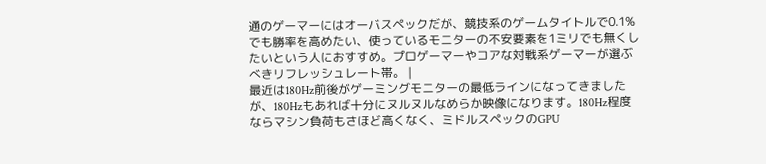通のゲーマーにはオーバスペックだが、競技系のゲームタイトルで0.1%でも勝率を高めたい、使っているモニターの不安要素を1ミリでも無くしたいという人におすすめ。プロゲーマーやコアな対戦系ゲーマーが選ぶべきリフレッシュレート帯。 |
最近は180Hz前後がゲーミングモニターの最低ラインになってきましたが、180Hzもあれば十分にヌルヌルなめらか映像になります。180Hz程度ならマシン負荷もさほど高くなく、ミドルスペックのGPU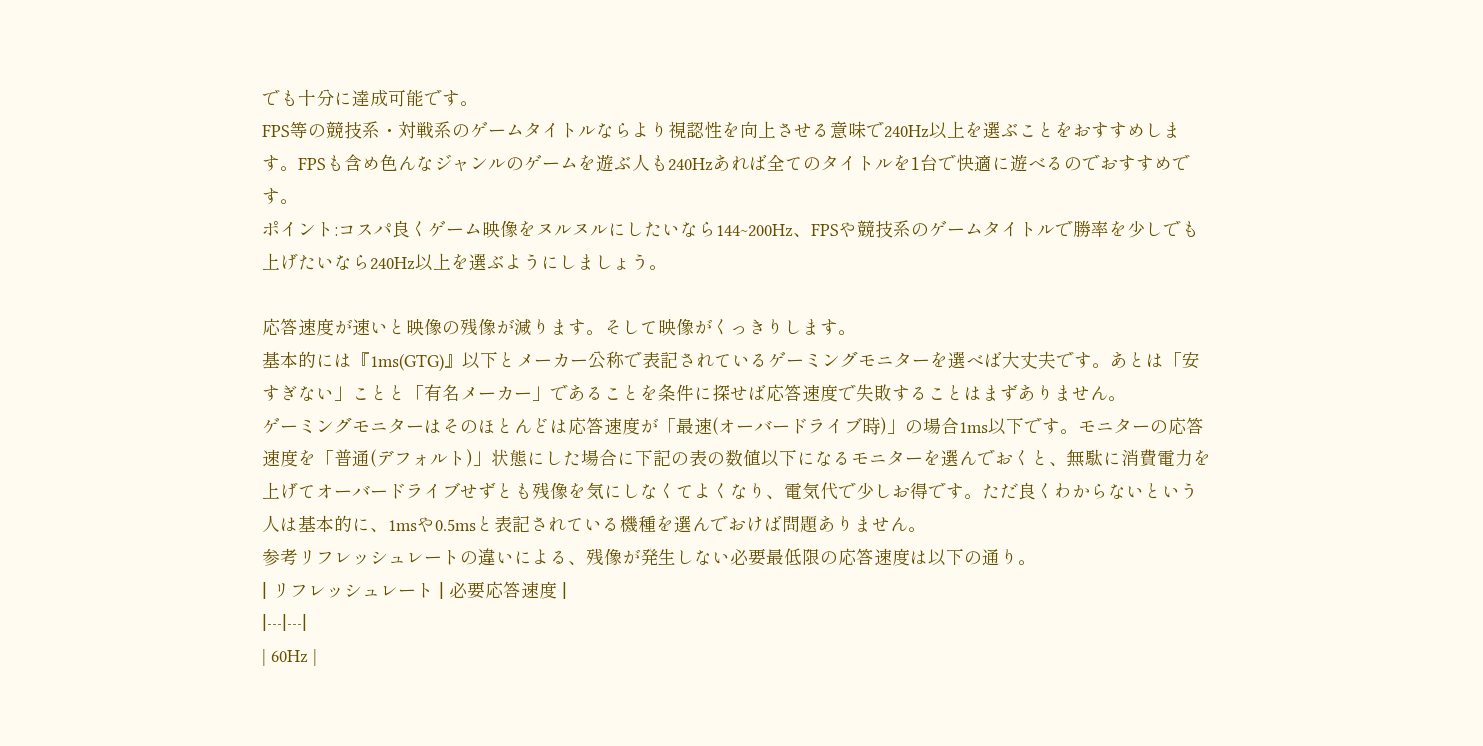でも十分に達成可能です。
FPS等の競技系・対戦系のゲームタイトルならより視認性を向上させる意味で240Hz以上を選ぶことをおすすめします。FPSも含め色んなジャンルのゲームを遊ぶ人も240Hzあれば全てのタイトルを1台で快適に遊べるのでおすすめです。
ポイント:コスパ良くゲーム映像をヌルヌルにしたいなら144~200Hz、FPSや競技系のゲームタイトルで勝率を少しでも上げたいなら240Hz以上を選ぶようにしましょう。

応答速度が速いと映像の残像が減ります。そして映像がくっきりします。
基本的には『1ms(GTG)』以下とメーカー公称で表記されているゲーミングモニターを選べば大丈夫です。あとは「安すぎない」ことと「有名メーカー」であることを条件に探せば応答速度で失敗することはまずありません。
ゲーミングモニターはそのほとんどは応答速度が「最速(オーバードライブ時)」の場合1ms以下です。モニターの応答速度を「普通(デフォルト)」状態にした場合に下記の表の数値以下になるモニターを選んでおくと、無駄に消費電力を上げてオーバードライブせずとも残像を気にしなくてよくなり、電気代で少しお得です。ただ良くわからないという人は基本的に、1msや0.5msと表記されている機種を選んでおけば問題ありません。
参考リフレッシュレートの違いによる、残像が発生しない必要最低限の応答速度は以下の通り。
| リフレッシュレート | 必要応答速度 |
|---|---|
| 60Hz |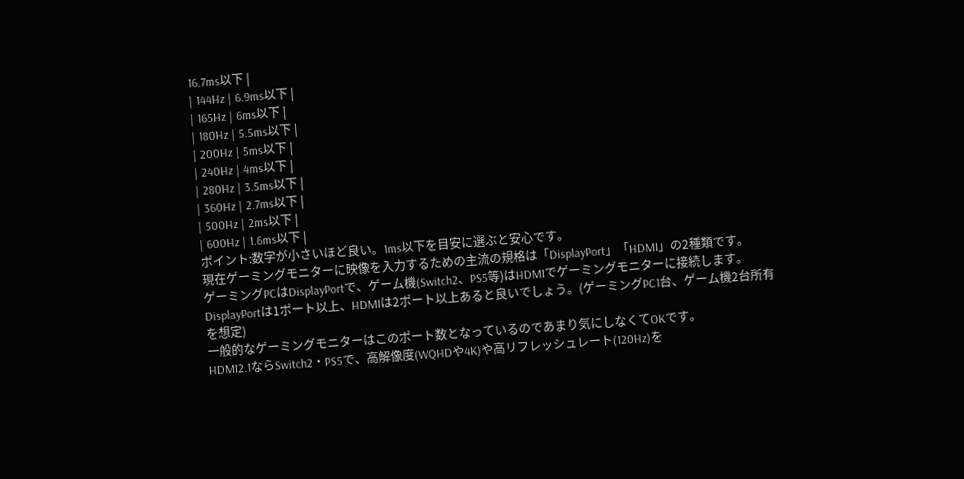16.7ms以下 |
| 144Hz | 6.9ms以下 |
| 165Hz | 6ms以下 |
| 180Hz | 5.5ms以下 |
| 200Hz | 5ms以下 |
| 240Hz | 4ms以下 |
| 280Hz | 3.5ms以下 |
| 360Hz | 2.7ms以下 |
| 500Hz | 2ms以下 |
| 600Hz | 1.6ms以下 |
ポイント:数字が小さいほど良い。1ms以下を目安に選ぶと安心です。
現在ゲーミングモニターに映像を入力するための主流の規格は「DisplayPort」「HDMI」の2種類です。
ゲーミングPCはDisplayPortで、ゲーム機(Switch2、PS5等)はHDMIでゲーミングモニターに接続します。
DisplayPortは1ポート以上、HDMIは2ポート以上あると良いでしょう。(ゲーミングPC1台、ゲーム機2台所有を想定)
一般的なゲーミングモニターはこのポート数となっているのであまり気にしなくてOKです。
HDMI2.1ならSwitch2・PS5で、高解像度(WQHDや4K)や高リフレッシュレート(120Hz)を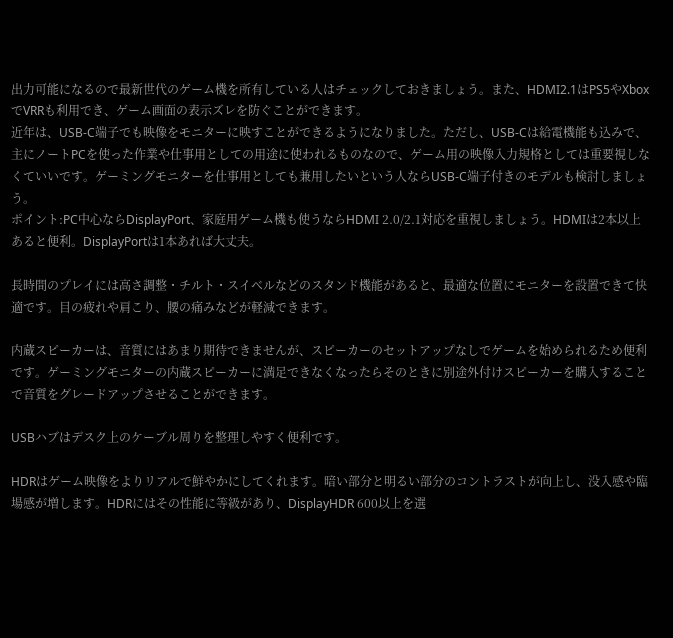出力可能になるので最新世代のゲーム機を所有している人はチェックしておきましょう。また、HDMI2.1はPS5やXboxでVRRも利用でき、ゲーム画面の表示ズレを防ぐことができます。
近年は、USB-C端子でも映像をモニターに映すことができるようになりました。ただし、USB-Cは給電機能も込みで、主にノートPCを使った作業や仕事用としての用途に使われるものなので、ゲーム用の映像入力規格としては重要視しなくていいです。ゲーミングモニターを仕事用としても兼用したいという人ならUSB-C端子付きのモデルも検討しましょう。
ポイント:PC中心ならDisplayPort、家庭用ゲーム機も使うならHDMI 2.0/2.1対応を重視しましょう。HDMIは2本以上あると便利。DisplayPortは1本あれば大丈夫。

長時間のプレイには高さ調整・チルト・スイベルなどのスタンド機能があると、最適な位置にモニターを設置できて快適です。目の疲れや肩こり、腰の痛みなどが軽減できます。

内蔵スピーカーは、音質にはあまり期待できませんが、スピーカーのセットアップなしでゲームを始められるため便利です。ゲーミングモニターの内蔵スピーカーに満足できなくなったらそのときに別途外付けスピーカーを購入することで音質をグレードアップさせることができます。

USBハブはデスク上のケーブル周りを整理しやすく便利です。

HDRはゲーム映像をよりリアルで鮮やかにしてくれます。暗い部分と明るい部分のコントラストが向上し、没入感や臨場感が増します。HDRにはその性能に等級があり、DisplayHDR 600以上を選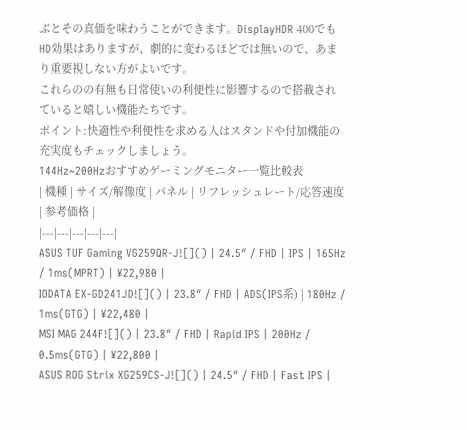ぶとその真価を味わうことができます。DisplayHDR 400でもHD効果はありますが、劇的に変わるほどでは無いので、あまり重要視しない方がよいです。
これらのの有無も日常使いの利便性に影響するので搭載されていると嬉しい機能たちです。
ポイント:快適性や利便性を求める人はスタンドや付加機能の充実度もチェックしましょう。
144Hz~200Hzおすすめゲーミングモニター一覧比較表
| 機種 | サイズ/解像度 | パネル | リフレッシュレート/応答速度 | 参考価格 |
|---|---|---|---|---|
ASUS TUF Gaming VG259QR-J![]() | 24.5″ / FHD | IPS | 165Hz / 1ms(MPRT) | ¥22,980 |
IODATA EX-GD241JD![]() | 23.8″ / FHD | ADS(IPS系) | 180Hz / 1ms(GTG) | ¥22,480 |
MSI MAG 244F![]() | 23.8″ / FHD | Rapid IPS | 200Hz / 0.5ms(GTG) | ¥22,800 |
ASUS ROG Strix XG259CS-J![]() | 24.5″ / FHD | Fast IPS |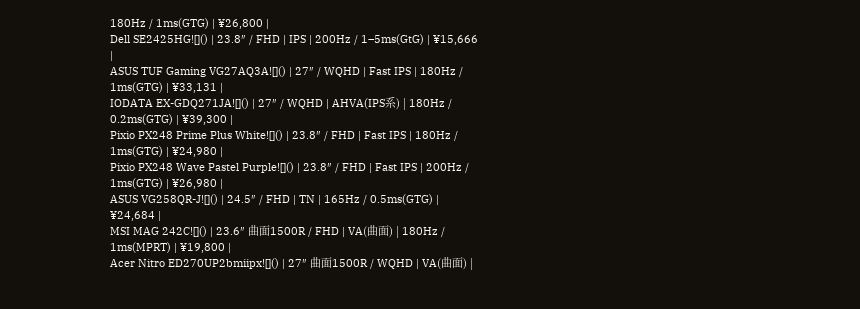180Hz / 1ms(GTG) | ¥26,800 |
Dell SE2425HG![]() | 23.8″ / FHD | IPS | 200Hz / 1–5ms(GtG) | ¥15,666 |
ASUS TUF Gaming VG27AQ3A![]() | 27″ / WQHD | Fast IPS | 180Hz / 1ms(GTG) | ¥33,131 |
IODATA EX-GDQ271JA![]() | 27″ / WQHD | AHVA(IPS系) | 180Hz / 0.2ms(GTG) | ¥39,300 |
Pixio PX248 Prime Plus White![]() | 23.8″ / FHD | Fast IPS | 180Hz / 1ms(GTG) | ¥24,980 |
Pixio PX248 Wave Pastel Purple![]() | 23.8″ / FHD | Fast IPS | 200Hz / 1ms(GTG) | ¥26,980 |
ASUS VG258QR-J![]() | 24.5″ / FHD | TN | 165Hz / 0.5ms(GTG) | ¥24,684 |
MSI MAG 242C![]() | 23.6″ 曲面1500R / FHD | VA(曲面) | 180Hz / 1ms(MPRT) | ¥19,800 |
Acer Nitro ED270UP2bmiipx![]() | 27″ 曲面1500R / WQHD | VA(曲面) |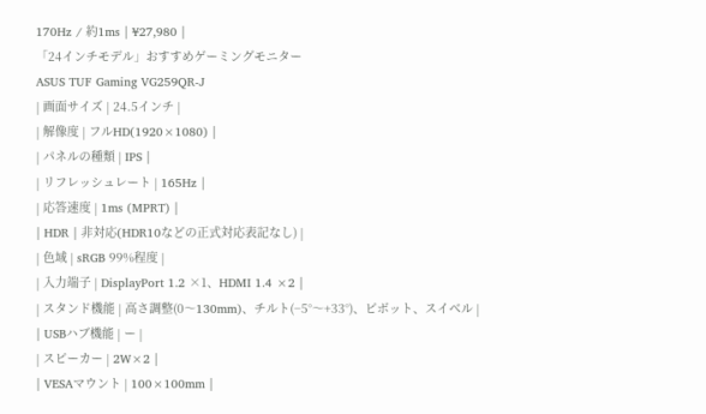170Hz / 約1ms | ¥27,980 |
「24インチモデル」おすすめゲーミングモニター
ASUS TUF Gaming VG259QR-J
| 画面サイズ | 24.5インチ |
| 解像度 | フルHD(1920×1080) |
| パネルの種類 | IPS |
| リフレッシュレート | 165Hz |
| 応答速度 | 1ms (MPRT) |
| HDR | 非対応(HDR10などの正式対応表記なし) |
| 色域 | sRGB 99%程度 |
| 入力端子 | DisplayPort 1.2 ×1、HDMI 1.4 ×2 |
| スタンド機能 | 高さ調整(0〜130mm)、チルト(−5°〜+33°)、ピボット、スイベル |
| USBハブ機能 | ー |
| スピーカー | 2W×2 |
| VESAマウント | 100×100mm |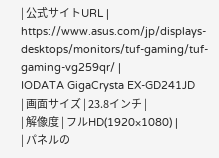| 公式サイトURL | https://www.asus.com/jp/displays-desktops/monitors/tuf-gaming/tuf-gaming-vg259qr/ |
IODATA GigaCrysta EX-GD241JD
| 画面サイズ | 23.8インチ |
| 解像度 | フルHD(1920×1080) |
| パネルの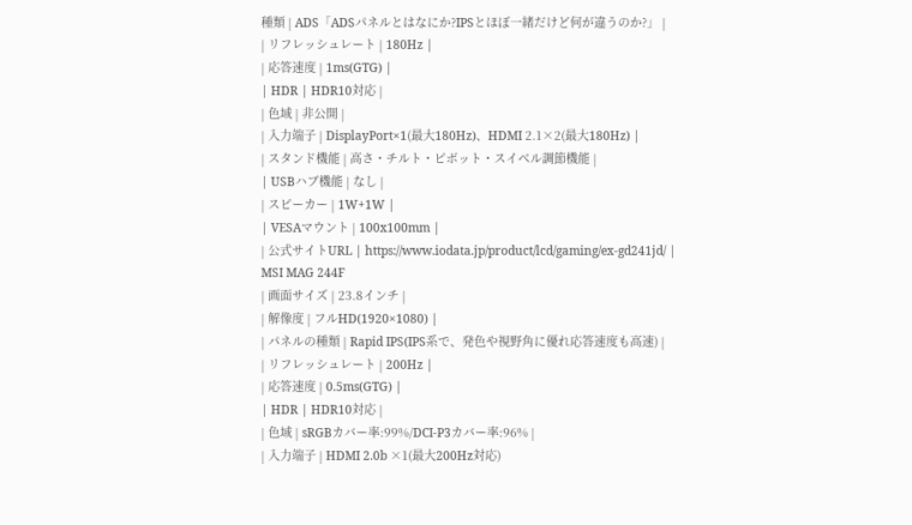種類 | ADS「ADSパネルとはなにか?IPSとほぼ一緒だけど何が違うのか?」 |
| リフレッシュレート | 180Hz |
| 応答速度 | 1ms(GTG) |
| HDR | HDR10対応 |
| 色域 | 非公開 |
| 入力端子 | DisplayPort×1(最大180Hz)、HDMI 2.1×2(最大180Hz) |
| スタンド機能 | 高さ・チルト・ピボット・スイベル調節機能 |
| USBハブ機能 | なし |
| スピーカー | 1W+1W |
| VESAマウント | 100x100mm |
| 公式サイトURL | https://www.iodata.jp/product/lcd/gaming/ex-gd241jd/ |
MSI MAG 244F
| 画面サイズ | 23.8インチ |
| 解像度 | フルHD(1920×1080) |
| パネルの種類 | Rapid IPS(IPS系で、発色や視野角に優れ応答速度も高速) |
| リフレッシュレート | 200Hz |
| 応答速度 | 0.5ms(GTG) |
| HDR | HDR10対応 |
| 色域 | sRGBカバー率:99%/DCI-P3カバー率:96% |
| 入力端子 | HDMI 2.0b ×1(最大200Hz対応)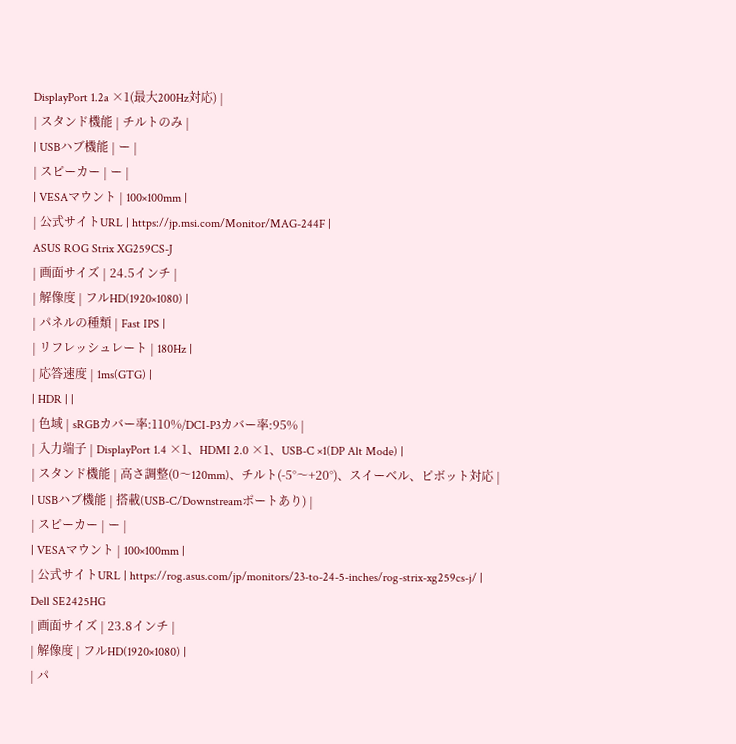DisplayPort 1.2a ×1(最大200Hz対応) |
| スタンド機能 | チルトのみ |
| USBハブ機能 | ー |
| スピーカー | ー |
| VESAマウント | 100×100mm |
| 公式サイトURL | https://jp.msi.com/Monitor/MAG-244F |
ASUS ROG Strix XG259CS-J
| 画面サイズ | 24.5インチ |
| 解像度 | フルHD(1920×1080) |
| パネルの種類 | Fast IPS |
| リフレッシュレート | 180Hz |
| 応答速度 | 1ms(GTG) |
| HDR | |
| 色域 | sRGBカバー率:110%/DCI-P3カバー率:95% |
| 入力端子 | DisplayPort 1.4 ×1、HDMI 2.0 ×1、USB-C ×1(DP Alt Mode) |
| スタンド機能 | 高さ調整(0〜120mm)、チルト(-5°〜+20°)、スイーベル、ピボット対応 |
| USBハブ機能 | 搭載(USB-C/Downstreamポートあり) |
| スピーカー | ー |
| VESAマウント | 100×100mm |
| 公式サイトURL | https://rog.asus.com/jp/monitors/23-to-24-5-inches/rog-strix-xg259cs-j/ |
Dell SE2425HG
| 画面サイズ | 23.8インチ |
| 解像度 | フルHD(1920×1080) |
| パ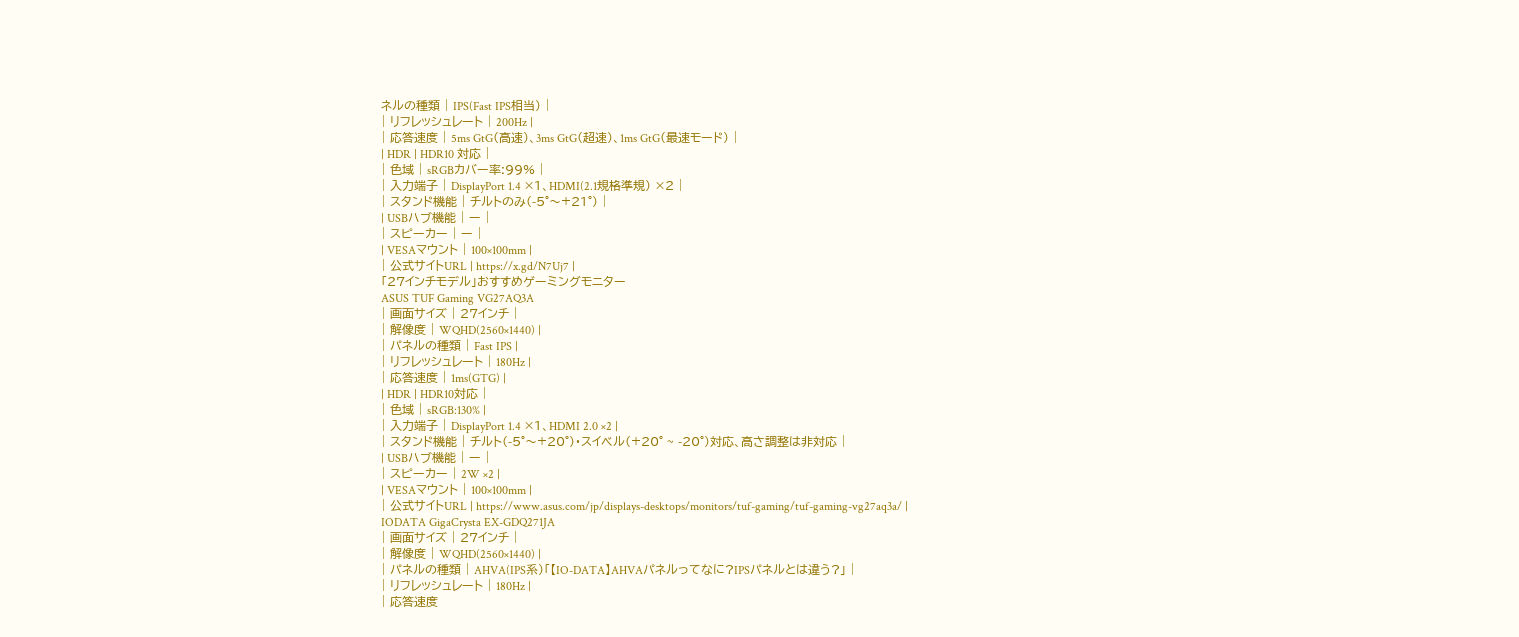ネルの種類 | IPS(Fast IPS相当) |
| リフレッシュレート | 200Hz |
| 応答速度 | 5ms GtG(高速)、3ms GtG(超速)、1ms GtG(最速モード) |
| HDR | HDR10 対応 |
| 色域 | sRGBカバー率:99% |
| 入力端子 | DisplayPort 1.4 ×1、HDMI(2.1規格準規) ×2 |
| スタンド機能 | チルトのみ(-5°〜+21°) |
| USBハブ機能 | ー |
| スピーカー | ー |
| VESAマウント | 100×100mm |
| 公式サイトURL | https://x.gd/N7Uj7 |
「27インチモデル」おすすめゲーミングモニター
ASUS TUF Gaming VG27AQ3A
| 画面サイズ | 27インチ |
| 解像度 | WQHD(2560×1440) |
| パネルの種類 | Fast IPS |
| リフレッシュレート | 180Hz |
| 応答速度 | 1ms(GTG) |
| HDR | HDR10対応 |
| 色域 | sRGB:130% |
| 入力端子 | DisplayPort 1.4 ×1、HDMI 2.0 ×2 |
| スタンド機能 | チルト(-5°〜+20°)・スイベル(+20° ~ -20°)対応、高さ調整は非対応 |
| USBハブ機能 | ー |
| スピーカー | 2W ×2 |
| VESAマウント | 100×100mm |
| 公式サイトURL | https://www.asus.com/jp/displays-desktops/monitors/tuf-gaming/tuf-gaming-vg27aq3a/ |
IODATA GigaCrysta EX-GDQ271JA
| 画面サイズ | 27インチ |
| 解像度 | WQHD(2560×1440) |
| パネルの種類 | AHVA(IPS系)「【IO-DATA】AHVAパネルってなに?IPSパネルとは違う?」 |
| リフレッシュレート | 180Hz |
| 応答速度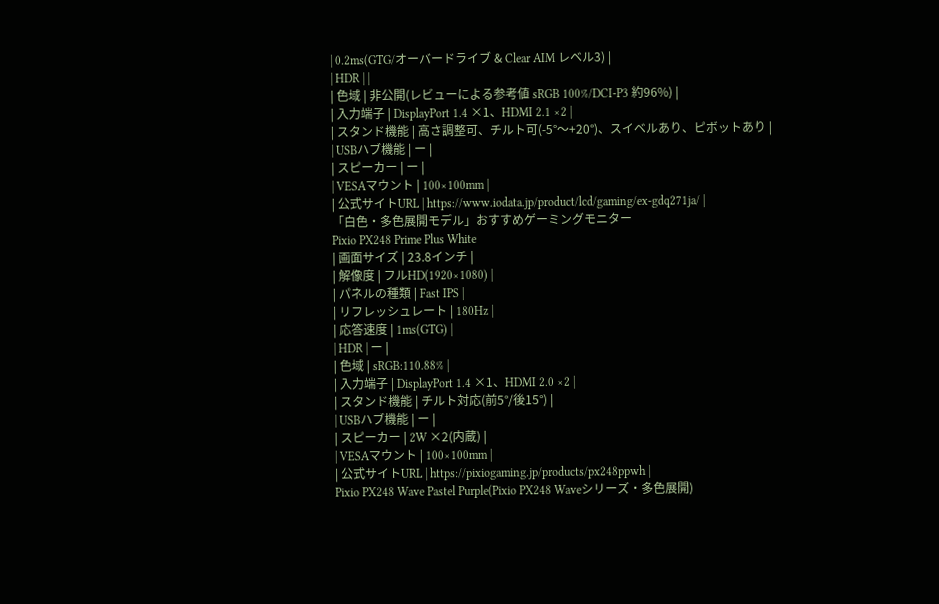| 0.2ms(GTG/オーバードライブ & Clear AIM レベル3) |
| HDR | |
| 色域 | 非公開(レビューによる参考値 sRGB 100%/DCI-P3 約96%) |
| 入力端子 | DisplayPort 1.4 ×1、HDMI 2.1 ×2 |
| スタンド機能 | 高さ調整可、チルト可(-5°〜+20°)、スイベルあり、ピボットあり |
| USBハブ機能 | ー |
| スピーカー | ー |
| VESAマウント | 100×100mm |
| 公式サイトURL | https://www.iodata.jp/product/lcd/gaming/ex-gdq271ja/ |
「白色・多色展開モデル」おすすめゲーミングモニター
Pixio PX248 Prime Plus White
| 画面サイズ | 23.8インチ |
| 解像度 | フルHD(1920×1080) |
| パネルの種類 | Fast IPS |
| リフレッシュレート | 180Hz |
| 応答速度 | 1ms(GTG) |
| HDR | ー |
| 色域 | sRGB:110.88% |
| 入力端子 | DisplayPort 1.4 ×1、HDMI 2.0 ×2 |
| スタンド機能 | チルト対応(前5°/後15°) |
| USBハブ機能 | ー |
| スピーカー | 2W ×2(内蔵) |
| VESAマウント | 100×100mm |
| 公式サイトURL | https://pixiogaming.jp/products/px248ppwh |
Pixio PX248 Wave Pastel Purple(Pixio PX248 Waveシリーズ・多色展開)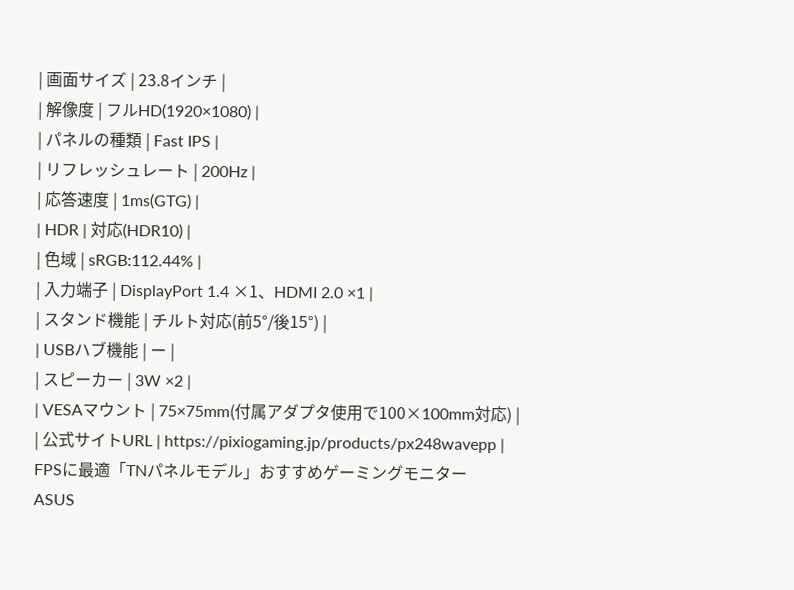| 画面サイズ | 23.8インチ |
| 解像度 | フルHD(1920×1080) |
| パネルの種類 | Fast IPS |
| リフレッシュレート | 200Hz |
| 応答速度 | 1ms(GTG) |
| HDR | 対応(HDR10) |
| 色域 | sRGB:112.44% |
| 入力端子 | DisplayPort 1.4 ×1、HDMI 2.0 ×1 |
| スタンド機能 | チルト対応(前5°/後15°) |
| USBハブ機能 | ー |
| スピーカー | 3W ×2 |
| VESAマウント | 75×75mm(付属アダプタ使用で100×100mm対応) |
| 公式サイトURL | https://pixiogaming.jp/products/px248wavepp |
FPSに最適「TNパネルモデル」おすすめゲーミングモニター
ASUS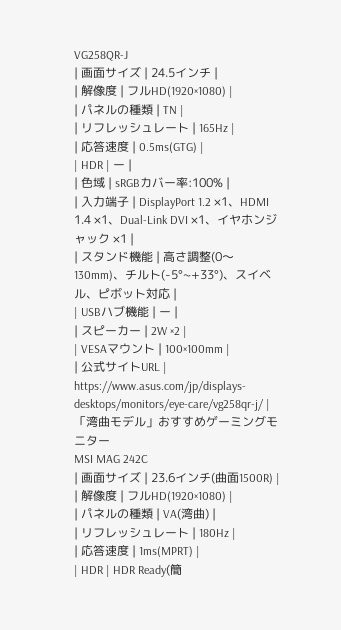VG258QR-J
| 画面サイズ | 24.5インチ |
| 解像度 | フルHD(1920×1080) |
| パネルの種類 | TN |
| リフレッシュレート | 165Hz |
| 応答速度 | 0.5ms(GTG) |
| HDR | ー |
| 色域 | sRGBカバー率:100% |
| 入力端子 | DisplayPort 1.2 ×1、HDMI 1.4 ×1、Dual-Link DVI ×1、イヤホンジャック ×1 |
| スタンド機能 | 高さ調整(0〜130mm)、チルト(-5°~+33°)、スイベル、ピボット対応 |
| USBハブ機能 | ー |
| スピーカー | 2W ×2 |
| VESAマウント | 100×100mm |
| 公式サイトURL | https://www.asus.com/jp/displays-desktops/monitors/eye-care/vg258qr-j/ |
「湾曲モデル」おすすめゲーミングモニター
MSI MAG 242C
| 画面サイズ | 23.6インチ(曲面1500R) |
| 解像度 | フルHD(1920×1080) |
| パネルの種類 | VA(湾曲) |
| リフレッシュレート | 180Hz |
| 応答速度 | 1ms(MPRT) |
| HDR | HDR Ready(簡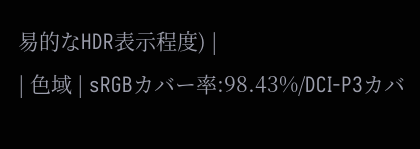易的なHDR表示程度) |
| 色域 | sRGBカバー率:98.43%/DCI-P3カバ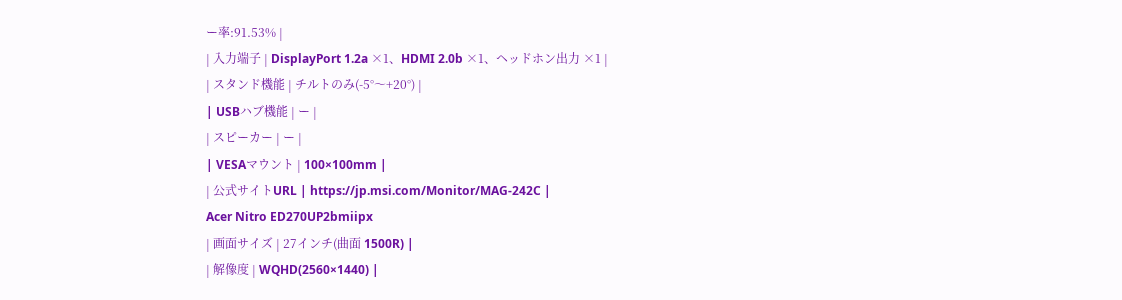ー率:91.53% |
| 入力端子 | DisplayPort 1.2a ×1、HDMI 2.0b ×1、ヘッドホン出力 ×1 |
| スタンド機能 | チルトのみ(-5°〜+20°) |
| USBハブ機能 | ー |
| スピーカー | ー |
| VESAマウント | 100×100mm |
| 公式サイトURL | https://jp.msi.com/Monitor/MAG-242C |
Acer Nitro ED270UP2bmiipx
| 画面サイズ | 27インチ(曲面 1500R) |
| 解像度 | WQHD(2560×1440) |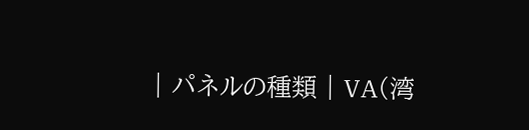| パネルの種類 | VA(湾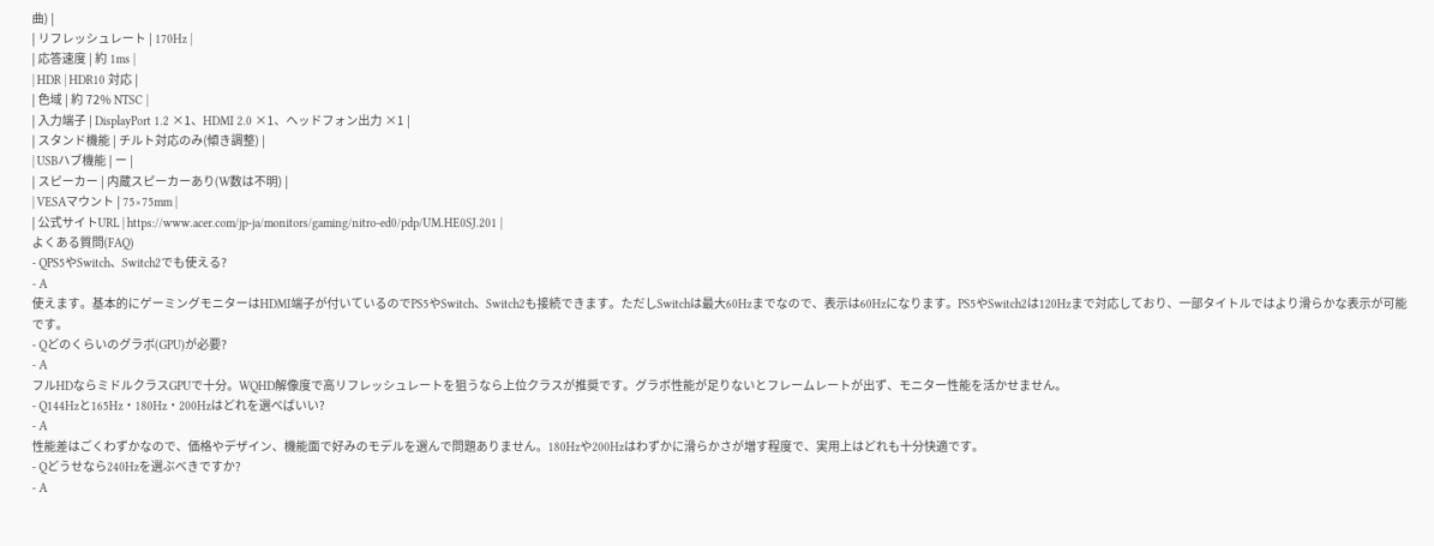曲) |
| リフレッシュレート | 170Hz |
| 応答速度 | 約 1ms |
| HDR | HDR10 対応 |
| 色域 | 約 72% NTSC |
| 入力端子 | DisplayPort 1.2 ×1、HDMI 2.0 ×1、ヘッドフォン出力 ×1 |
| スタンド機能 | チルト対応のみ(傾き調整) |
| USBハブ機能 | ー |
| スピーカー | 内蔵スピーカーあり(W数は不明) |
| VESAマウント | 75×75mm |
| 公式サイトURL | https://www.acer.com/jp-ja/monitors/gaming/nitro-ed0/pdp/UM.HE0SJ.201 |
よくある質問(FAQ)
- QPS5やSwitch、Switch2でも使える?
- A
使えます。基本的にゲーミングモニターはHDMI端子が付いているのでPS5やSwitch、Switch2も接続できます。ただしSwitchは最大60Hzまでなので、表示は60Hzになります。PS5やSwitch2は120Hzまで対応しており、一部タイトルではより滑らかな表示が可能です。
- Qどのくらいのグラボ(GPU)が必要?
- A
フルHDならミドルクラスGPUで十分。WQHD解像度で高リフレッシュレートを狙うなら上位クラスが推奨です。グラボ性能が足りないとフレームレートが出ず、モニター性能を活かせません。
- Q144Hzと165Hz・180Hz・200Hzはどれを選べばいい?
- A
性能差はごくわずかなので、価格やデザイン、機能面で好みのモデルを選んで問題ありません。180Hzや200Hzはわずかに滑らかさが増す程度で、実用上はどれも十分快適です。
- Qどうせなら240Hzを選ぶべきですか?
- A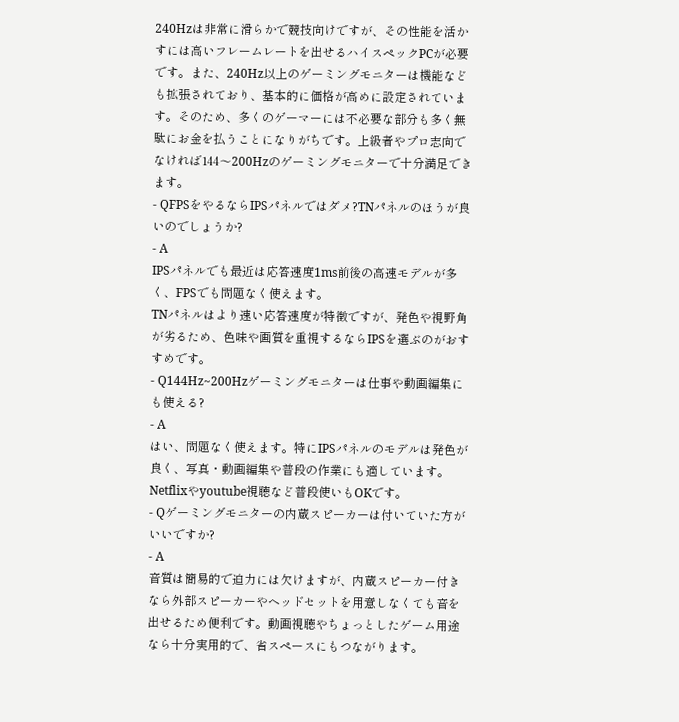240Hzは非常に滑らかで競技向けですが、その性能を活かすには高いフレームレートを出せるハイスペックPCが必要です。また、240Hz以上のゲーミングモニターは機能なども拡張されており、基本的に価格が高めに設定されています。そのため、多くのゲーマーには不必要な部分も多く無駄にお金を払うことになりがちです。上級者やプロ志向でなければ144〜200Hzのゲーミングモニターで十分満足できます。
- QFPSをやるならIPSパネルではダメ?TNパネルのほうが良いのでしょうか?
- A
IPSパネルでも最近は応答速度1ms前後の高速モデルが多く、FPSでも問題なく使えます。
TNパネルはより速い応答速度が特徴ですが、発色や視野角が劣るため、色味や画質を重視するならIPSを選ぶのがおすすめです。
- Q144Hz~200Hzゲーミングモニターは仕事や動画編集にも使える?
- A
はい、問題なく使えます。特にIPSパネルのモデルは発色が良く、写真・動画編集や普段の作業にも適しています。Netflixやyoutube視聴など普段使いもOKです。
- Qゲーミングモニターの内蔵スピーカーは付いていた方がいいですか?
- A
音質は簡易的で迫力には欠けますが、内蔵スピーカー付きなら外部スピーカーやヘッドセットを用意しなくても音を出せるため便利です。動画視聴やちょっとしたゲーム用途なら十分実用的で、省スペースにもつながります。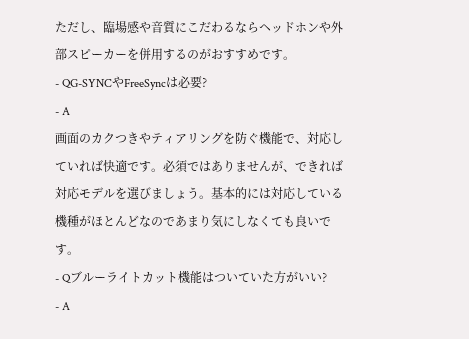ただし、臨場感や音質にこだわるならヘッドホンや外部スピーカーを併用するのがおすすめです。
- QG-SYNCやFreeSyncは必要?
- A
画面のカクつきやティアリングを防ぐ機能で、対応していれば快適です。必須ではありませんが、できれば対応モデルを選びましょう。基本的には対応している機種がほとんどなのであまり気にしなくても良いです。
- Qブルーライトカット機能はついていた方がいい?
- A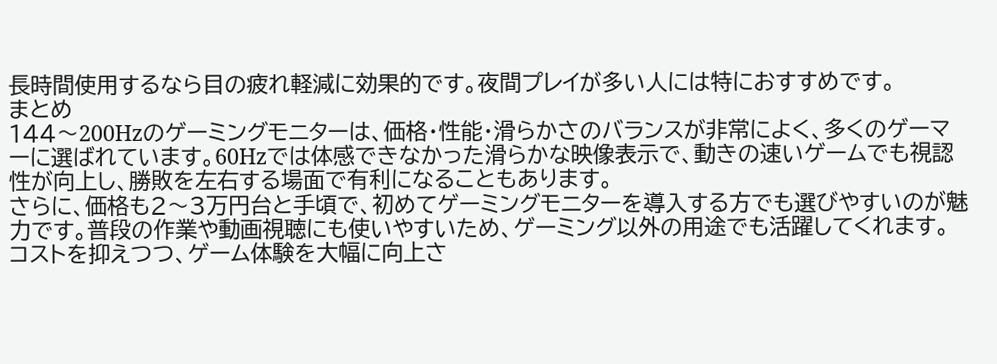長時間使用するなら目の疲れ軽減に効果的です。夜間プレイが多い人には特におすすめです。
まとめ
144〜200Hzのゲーミングモニターは、価格・性能・滑らかさのバランスが非常によく、多くのゲーマーに選ばれています。60Hzでは体感できなかった滑らかな映像表示で、動きの速いゲームでも視認性が向上し、勝敗を左右する場面で有利になることもあります。
さらに、価格も2〜3万円台と手頃で、初めてゲーミングモニターを導入する方でも選びやすいのが魅力です。普段の作業や動画視聴にも使いやすいため、ゲーミング以外の用途でも活躍してくれます。
コストを抑えつつ、ゲーム体験を大幅に向上さ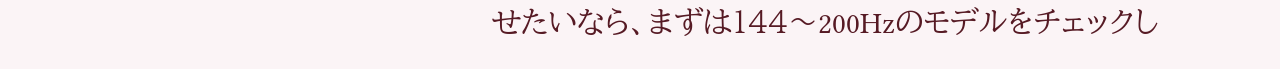せたいなら、まずは144〜200Hzのモデルをチェックし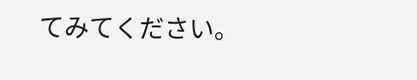てみてください。